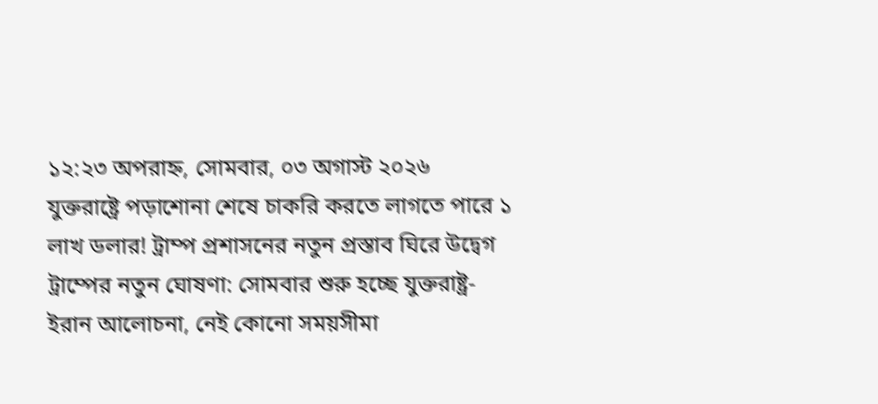১২:২৩ অপরাহ্ন, সোমবার, ০৩ অগাস্ট ২০২৬
যুক্তরাষ্ট্রে পড়াশোনা শেষে চাকরি করতে লাগতে পারে ১ লাখ ডলার! ট্রাম্প প্রশাসনের নতুন প্রস্তাব ঘিরে উদ্বেগ ট্রাম্পের নতুন ঘোষণা: সোমবার শুরু হচ্ছে যুক্তরাষ্ট্র-ইরান আলোচনা, নেই কোনো সময়সীমা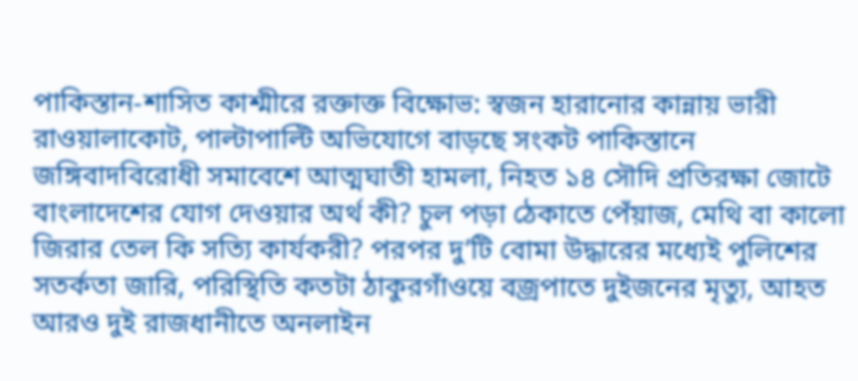পাকিস্তান-শাসিত কাশ্মীরে রক্তাক্ত বিক্ষোভ: স্বজন হারানোর কান্নায় ভারী রাওয়ালাকোট, পাল্টাপাল্টি অভিযোগে বাড়ছে সংকট পাকিস্তানে জঙ্গিবাদবিরোধী সমাবেশে আত্মঘাতী হামলা, নিহত ১৪ সৌদি প্রতিরক্ষা জোটে বাংলাদেশের যোগ দেওয়ার অর্থ কী? চুল পড়া ঠেকাতে পেঁয়াজ, মেথি বা কালো জিরার তেল কি সত্যি কার্যকরী? পরপর দু’টি বোমা উদ্ধারের মধ্যেই পুলিশের সতর্কতা জারি, পরিস্থিতি কতটা ঠাকুরগাঁওয়ে বজ্রপাতে দুইজনের মৃত্যু, আহত আরও দুই রাজধানীতে অনলাইন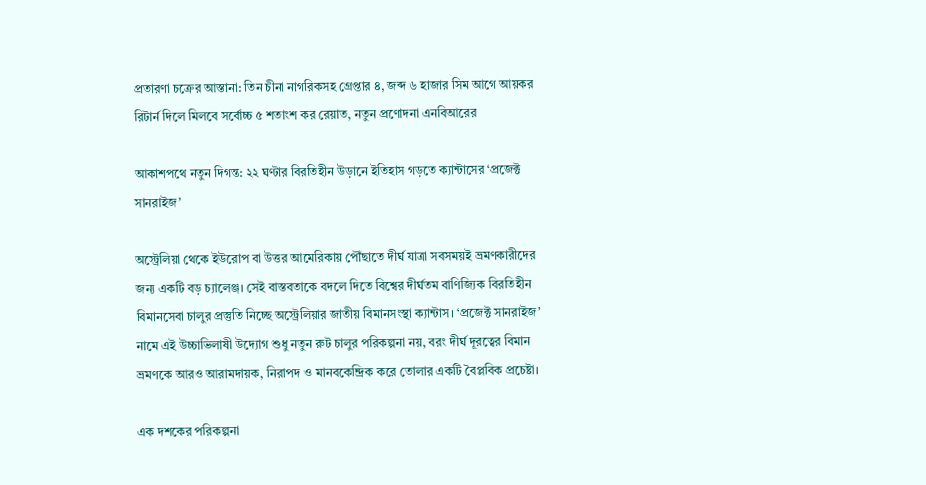প্রতারণা চক্রের আস্তানা: তিন চীনা নাগরিকসহ গ্রেপ্তার ৪, জব্দ ৬ হাজার সিম আগে আয়কর রিটার্ন দিলে মিলবে সর্বোচ্চ ৫ শতাংশ কর রেয়াত, নতুন প্রণোদনা এনবিআরের

আকাশপথে নতুন দিগন্ত: ২২ ঘণ্টার বিরতিহীন উড়ানে ইতিহাস গড়তে ক্যান্টাসের ‘প্রজেক্ট সানরাইজ’

অস্ট্রেলিয়া থেকে ইউরোপ বা উত্তর আমেরিকায় পৌঁছাতে দীর্ঘ যাত্রা সবসময়ই ভ্রমণকারীদের জন্য একটি বড় চ্যালেঞ্জ। সেই বাস্তবতাকে বদলে দিতে বিশ্বের দীর্ঘতম বাণিজ্যিক বিরতিহীন বিমানসেবা চালুর প্রস্তুতি নিচ্ছে অস্ট্রেলিয়ার জাতীয় বিমানসংস্থা ক্যান্টাস। ‘প্রজেক্ট সানরাইজ’ নামে এই উচ্চাভিলাষী উদ্যোগ শুধু নতুন রুট চালুর পরিকল্পনা নয়, বরং দীর্ঘ দূরত্বের বিমান ভ্রমণকে আরও আরামদায়ক, নিরাপদ ও মানবকেন্দ্রিক করে তোলার একটি বৈপ্লবিক প্রচেষ্টা।

এক দশকের পরিকল্পনা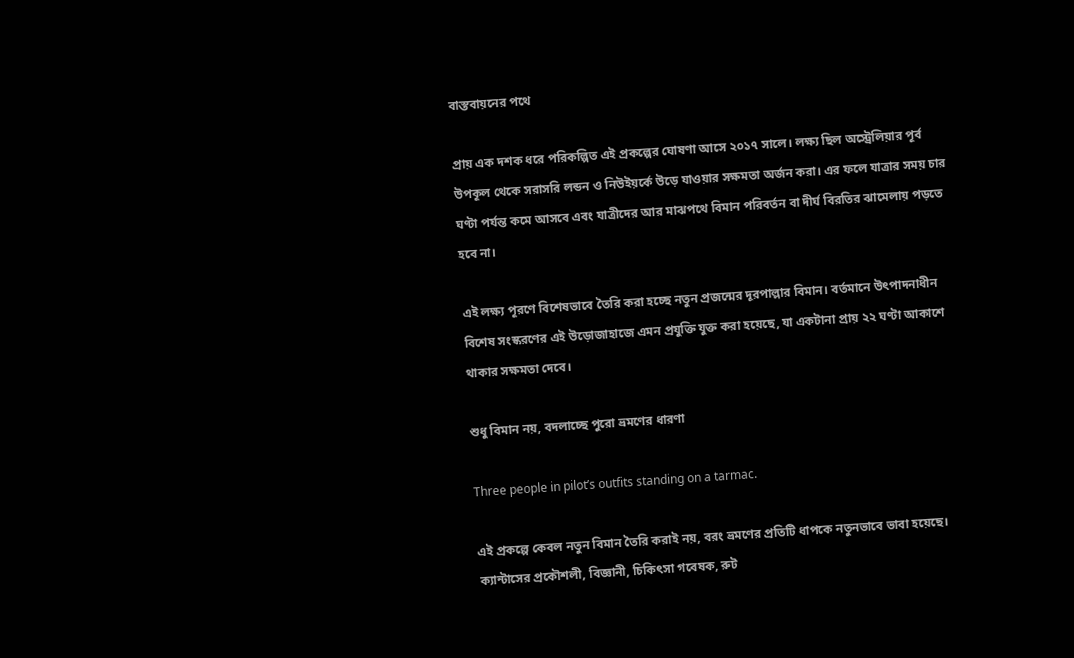বাস্তবায়নের পথে

প্রায় এক দশক ধরে পরিকল্পিত এই প্রকল্পের ঘোষণা আসে ২০১৭ সালে। লক্ষ্য ছিল অস্ট্রেলিয়ার পূর্ব উপকূল থেকে সরাসরি লন্ডন ও নিউইয়র্কে উড়ে যাওয়ার সক্ষমতা অর্জন করা। এর ফলে যাত্রার সময় চার ঘণ্টা পর্যন্ত কমে আসবে এবং যাত্রীদের আর মাঝপথে বিমান পরিবর্তন বা দীর্ঘ বিরতির ঝামেলায় পড়তে হবে না।

এই লক্ষ্য পূরণে বিশেষভাবে তৈরি করা হচ্ছে নতুন প্রজন্মের দূরপাল্লার বিমান। বর্তমানে উৎপাদনাধীন বিশেষ সংস্করণের এই উড়োজাহাজে এমন প্রযুক্তি যুক্ত করা হয়েছে, যা একটানা প্রায় ২২ ঘণ্টা আকাশে থাকার সক্ষমতা দেবে।

শুধু বিমান নয়, বদলাচ্ছে পুরো ভ্রমণের ধারণা

Three people in pilot’s outfits standing on a tarmac.

এই প্রকল্পে কেবল নতুন বিমান তৈরি করাই নয়, বরং ভ্রমণের প্রতিটি ধাপকে নতুনভাবে ভাবা হয়েছে। ক্যান্টাসের প্রকৌশলী, বিজ্ঞানী, চিকিৎসা গবেষক, রুট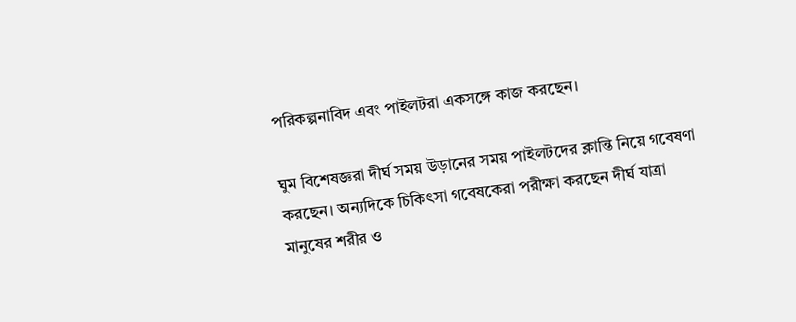পরিকল্পনাবিদ এবং পাইলটরা একসঙ্গে কাজ করছেন।

ঘুম বিশেষজ্ঞরা দীর্ঘ সময় উড়ানের সময় পাইলটদের ক্লান্তি নিয়ে গবেষণা করছেন। অন্যদিকে চিকিৎসা গবেষকেরা পরীক্ষা করছেন দীর্ঘ যাত্রা মানুষের শরীর ও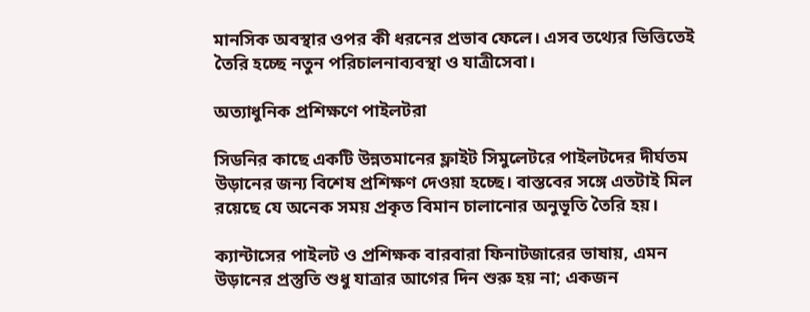মানসিক অবস্থার ওপর কী ধরনের প্রভাব ফেলে। এসব তথ্যের ভিত্তিতেই তৈরি হচ্ছে নতুন পরিচালনাব্যবস্থা ও যাত্রীসেবা।

অত্যাধুনিক প্রশিক্ষণে পাইলটরা

সিডনির কাছে একটি উন্নতমানের ফ্লাইট সিমুলেটরে পাইলটদের দীর্ঘতম উড়ানের জন্য বিশেষ প্রশিক্ষণ দেওয়া হচ্ছে। বাস্তবের সঙ্গে এতটাই মিল রয়েছে যে অনেক সময় প্রকৃত বিমান চালানোর অনুভূতি তৈরি হয়।

ক্যান্টাসের পাইলট ও প্রশিক্ষক বারবারা ফিনাটজারের ভাষায়, এমন উড়ানের প্রস্তুতি শুধু যাত্রার আগের দিন শুরু হয় না; একজন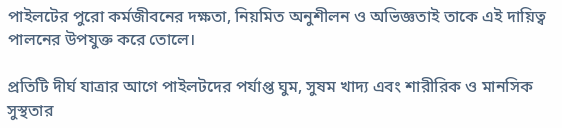পাইলটের পুরো কর্মজীবনের দক্ষতা, নিয়মিত অনুশীলন ও অভিজ্ঞতাই তাকে এই দায়িত্ব পালনের উপযুক্ত করে তোলে।

প্রতিটি দীর্ঘ যাত্রার আগে পাইলটদের পর্যাপ্ত ঘুম, সুষম খাদ্য এবং শারীরিক ও মানসিক সুস্থতার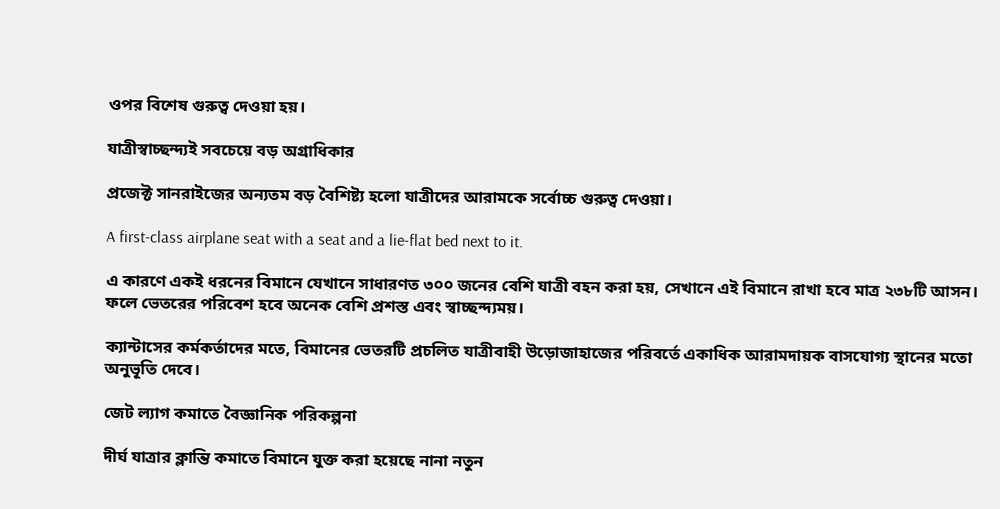ওপর বিশেষ গুরুত্ব দেওয়া হয়।

যাত্রীস্বাচ্ছন্দ্যই সবচেয়ে বড় অগ্রাধিকার

প্রজেক্ট সানরাইজের অন্যতম বড় বৈশিষ্ট্য হলো যাত্রীদের আরামকে সর্বোচ্চ গুরুত্ব দেওয়া।

A first-class airplane seat with a seat and a lie-flat bed next to it.

এ কারণে একই ধরনের বিমানে যেখানে সাধারণত ৩০০ জনের বেশি যাত্রী বহন করা হয়, সেখানে এই বিমানে রাখা হবে মাত্র ২৩৮টি আসন। ফলে ভেতরের পরিবেশ হবে অনেক বেশি প্রশস্ত এবং স্বাচ্ছন্দ্যময়।

ক্যান্টাসের কর্মকর্তাদের মতে, বিমানের ভেতরটি প্রচলিত যাত্রীবাহী উড়োজাহাজের পরিবর্তে একাধিক আরামদায়ক বাসযোগ্য স্থানের মতো অনুভূতি দেবে।

জেট ল্যাগ কমাতে বৈজ্ঞানিক পরিকল্পনা

দীর্ঘ যাত্রার ক্লান্তি কমাতে বিমানে যুক্ত করা হয়েছে নানা নতুন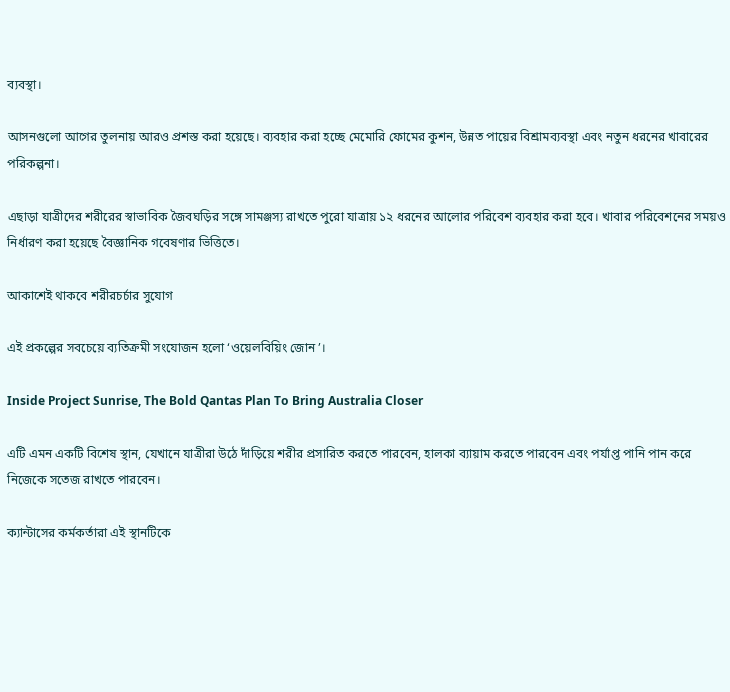ব্যবস্থা।

আসনগুলো আগের তুলনায় আরও প্রশস্ত করা হয়েছে। ব্যবহার করা হচ্ছে মেমোরি ফোমের কুশন, উন্নত পায়ের বিশ্রামব্যবস্থা এবং নতুন ধরনের খাবারের পরিকল্পনা।

এছাড়া যাত্রীদের শরীরের স্বাভাবিক জৈবঘড়ির সঙ্গে সামঞ্জস্য রাখতে পুরো যাত্রায় ১২ ধরনের আলোর পরিবেশ ব্যবহার করা হবে। খাবার পরিবেশনের সময়ও নির্ধারণ করা হয়েছে বৈজ্ঞানিক গবেষণার ভিত্তিতে।

আকাশেই থাকবে শরীরচর্চার সুযোগ

এই প্রকল্পের সবচেয়ে ব্যতিক্রমী সংযোজন হলো ‘ওয়েলবিয়িং জোন’।

Inside Project Sunrise, The Bold Qantas Plan To Bring Australia Closer

এটি এমন একটি বিশেষ স্থান, যেখানে যাত্রীরা উঠে দাঁড়িয়ে শরীর প্রসারিত করতে পারবেন, হালকা ব্যায়াম করতে পারবেন এবং পর্যাপ্ত পানি পান করে নিজেকে সতেজ রাখতে পারবেন।

ক্যান্টাসের কর্মকর্তারা এই স্থানটিকে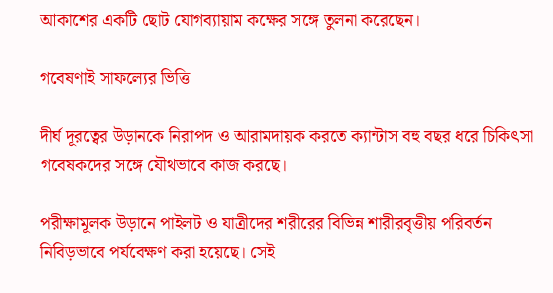আকাশের একটি ছোট যোগব্যায়াম কক্ষের সঙ্গে তুলনা করেছেন।

গবেষণাই সাফল্যের ভিত্তি

দীর্ঘ দূরত্বের উড়ানকে নিরাপদ ও আরামদায়ক করতে ক্যান্টাস বহু বছর ধরে চিকিৎসা গবেষকদের সঙ্গে যৌথভাবে কাজ করছে।

পরীক্ষামূলক উড়ানে পাইলট ও যাত্রীদের শরীরের বিভিন্ন শারীরবৃত্তীয় পরিবর্তন নিবিড়ভাবে পর্যবেক্ষণ করা হয়েছে। সেই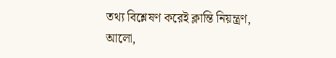তথ্য বিশ্লেষণ করেই ক্লান্তি নিয়ন্ত্রণ, আলো,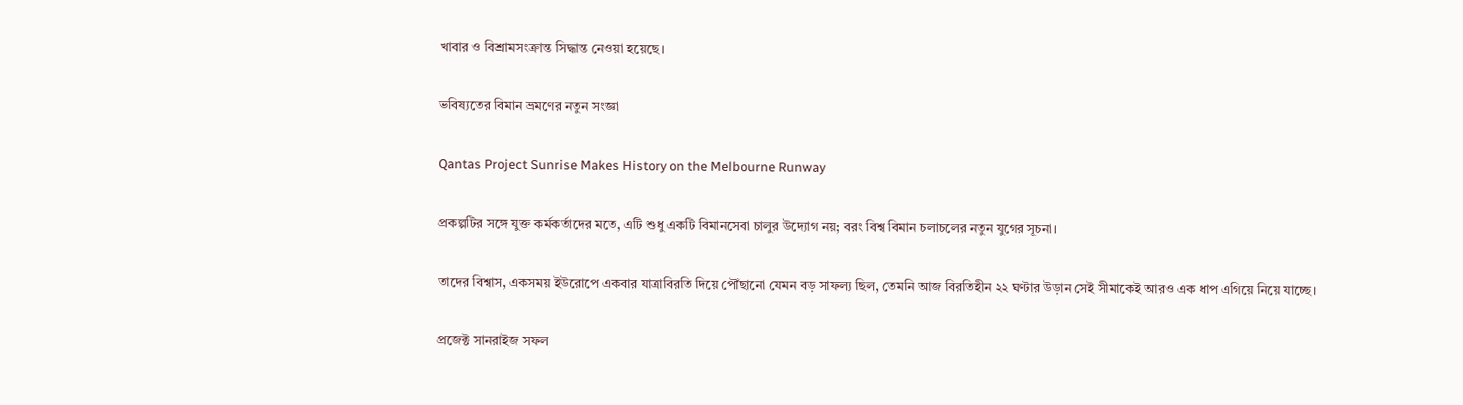খাবার ও বিশ্রামসংক্রান্ত সিদ্ধান্ত নেওয়া হয়েছে।

ভবিষ্যতের বিমান ভ্রমণের নতুন সংজ্ঞা

Qantas Project Sunrise Makes History on the Melbourne Runway

প্রকল্পটির সঙ্গে যুক্ত কর্মকর্তাদের মতে, এটি শুধু একটি বিমানসেবা চালুর উদ্যোগ নয়; বরং বিশ্ব বিমান চলাচলের নতুন যুগের সূচনা।

তাদের বিশ্বাস, একসময় ইউরোপে একবার যাত্রাবিরতি দিয়ে পৌঁছানো যেমন বড় সাফল্য ছিল, তেমনি আজ বিরতিহীন ২২ ঘণ্টার উড়ান সেই সীমাকেই আরও এক ধাপ এগিয়ে নিয়ে যাচ্ছে।

প্রজেক্ট সানরাইজ সফল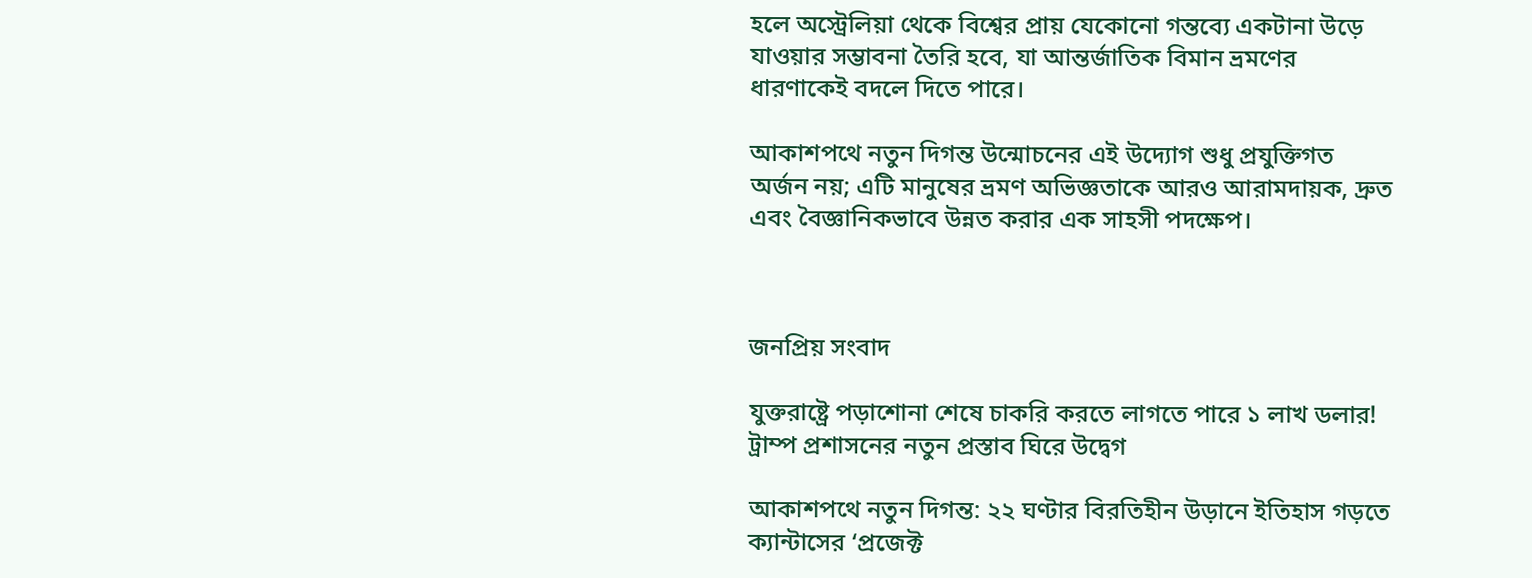হলে অস্ট্রেলিয়া থেকে বিশ্বের প্রায় যেকোনো গন্তব্যে একটানা উড়ে যাওয়ার সম্ভাবনা তৈরি হবে, যা আন্তর্জাতিক বিমান ভ্রমণের ধারণাকেই বদলে দিতে পারে।

আকাশপথে নতুন দিগন্ত উন্মোচনের এই উদ্যোগ শুধু প্রযুক্তিগত অর্জন নয়; এটি মানুষের ভ্রমণ অভিজ্ঞতাকে আরও আরামদায়ক, দ্রুত এবং বৈজ্ঞানিকভাবে উন্নত করার এক সাহসী পদক্ষেপ।



জনপ্রিয় সংবাদ

যুক্তরাষ্ট্রে পড়াশোনা শেষে চাকরি করতে লাগতে পারে ১ লাখ ডলার! ট্রাম্প প্রশাসনের নতুন প্রস্তাব ঘিরে উদ্বেগ

আকাশপথে নতুন দিগন্ত: ২২ ঘণ্টার বিরতিহীন উড়ানে ইতিহাস গড়তে ক্যান্টাসের ‘প্রজেক্ট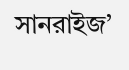সানরাইজ’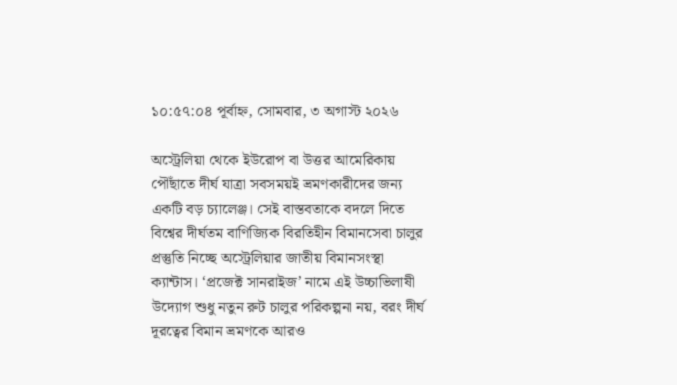১০:৫৭:০৪ পূর্বাহ্ন, সোমবার, ৩ অগাস্ট ২০২৬

অস্ট্রেলিয়া থেকে ইউরোপ বা উত্তর আমেরিকায় পৌঁছাতে দীর্ঘ যাত্রা সবসময়ই ভ্রমণকারীদের জন্য একটি বড় চ্যালেঞ্জ। সেই বাস্তবতাকে বদলে দিতে বিশ্বের দীর্ঘতম বাণিজ্যিক বিরতিহীন বিমানসেবা চালুর প্রস্তুতি নিচ্ছে অস্ট্রেলিয়ার জাতীয় বিমানসংস্থা ক্যান্টাস। ‘প্রজেক্ট সানরাইজ’ নামে এই উচ্চাভিলাষী উদ্যোগ শুধু নতুন রুট চালুর পরিকল্পনা নয়, বরং দীর্ঘ দূরত্বের বিমান ভ্রমণকে আরও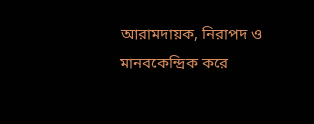আরামদায়ক, নিরাপদ ও মানবকেন্দ্রিক করে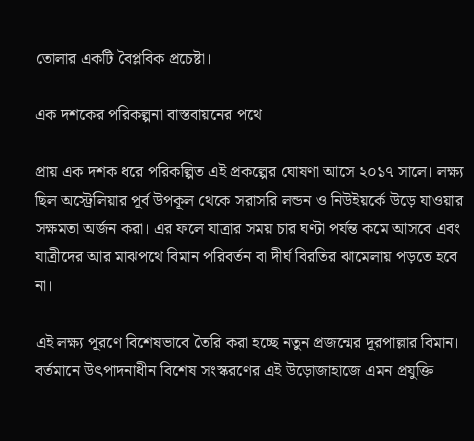তোলার একটি বৈপ্লবিক প্রচেষ্টা।

এক দশকের পরিকল্পনা বাস্তবায়নের পথে

প্রায় এক দশক ধরে পরিকল্পিত এই প্রকল্পের ঘোষণা আসে ২০১৭ সালে। লক্ষ্য ছিল অস্ট্রেলিয়ার পূর্ব উপকূল থেকে সরাসরি লন্ডন ও নিউইয়র্কে উড়ে যাওয়ার সক্ষমতা অর্জন করা। এর ফলে যাত্রার সময় চার ঘণ্টা পর্যন্ত কমে আসবে এবং যাত্রীদের আর মাঝপথে বিমান পরিবর্তন বা দীর্ঘ বিরতির ঝামেলায় পড়তে হবে না।

এই লক্ষ্য পূরণে বিশেষভাবে তৈরি করা হচ্ছে নতুন প্রজন্মের দূরপাল্লার বিমান। বর্তমানে উৎপাদনাধীন বিশেষ সংস্করণের এই উড়োজাহাজে এমন প্রযুক্তি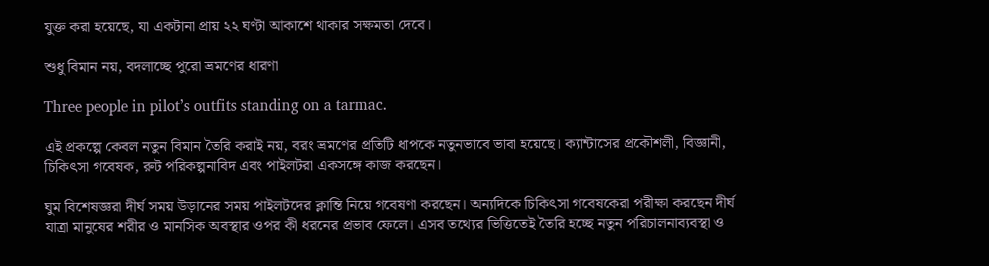যুক্ত করা হয়েছে, যা একটানা প্রায় ২২ ঘণ্টা আকাশে থাকার সক্ষমতা দেবে।

শুধু বিমান নয়, বদলাচ্ছে পুরো ভ্রমণের ধারণা

Three people in pilot’s outfits standing on a tarmac.

এই প্রকল্পে কেবল নতুন বিমান তৈরি করাই নয়, বরং ভ্রমণের প্রতিটি ধাপকে নতুনভাবে ভাবা হয়েছে। ক্যান্টাসের প্রকৌশলী, বিজ্ঞানী, চিকিৎসা গবেষক, রুট পরিকল্পনাবিদ এবং পাইলটরা একসঙ্গে কাজ করছেন।

ঘুম বিশেষজ্ঞরা দীর্ঘ সময় উড়ানের সময় পাইলটদের ক্লান্তি নিয়ে গবেষণা করছেন। অন্যদিকে চিকিৎসা গবেষকেরা পরীক্ষা করছেন দীর্ঘ যাত্রা মানুষের শরীর ও মানসিক অবস্থার ওপর কী ধরনের প্রভাব ফেলে। এসব তথ্যের ভিত্তিতেই তৈরি হচ্ছে নতুন পরিচালনাব্যবস্থা ও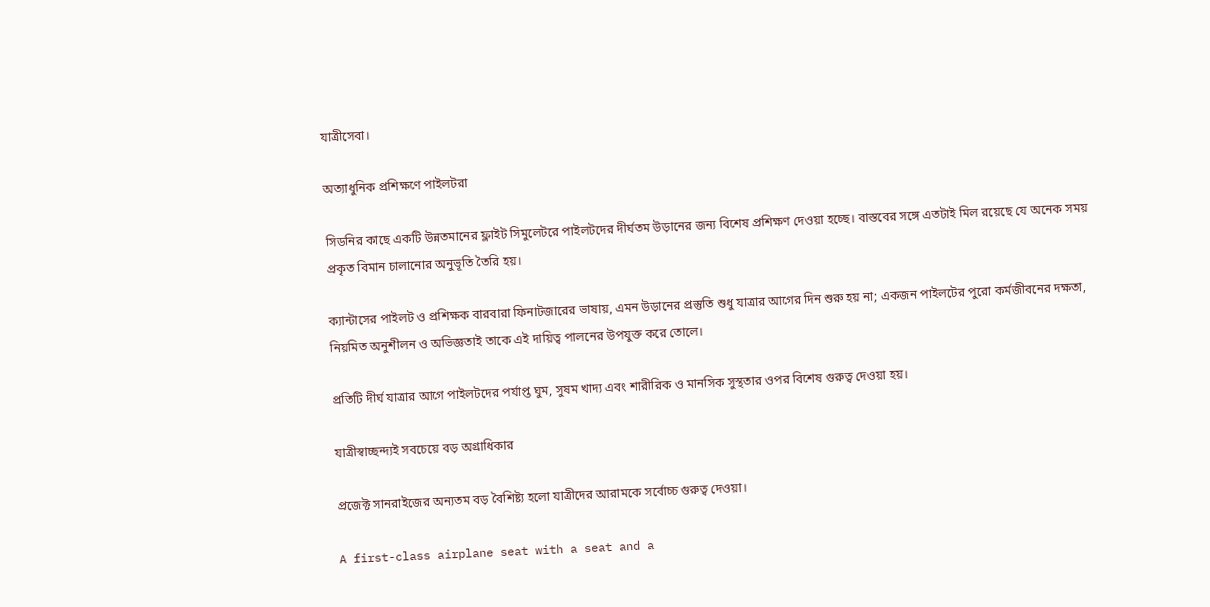যাত্রীসেবা।

অত্যাধুনিক প্রশিক্ষণে পাইলটরা

সিডনির কাছে একটি উন্নতমানের ফ্লাইট সিমুলেটরে পাইলটদের দীর্ঘতম উড়ানের জন্য বিশেষ প্রশিক্ষণ দেওয়া হচ্ছে। বাস্তবের সঙ্গে এতটাই মিল রয়েছে যে অনেক সময় প্রকৃত বিমান চালানোর অনুভূতি তৈরি হয়।

ক্যান্টাসের পাইলট ও প্রশিক্ষক বারবারা ফিনাটজারের ভাষায়, এমন উড়ানের প্রস্তুতি শুধু যাত্রার আগের দিন শুরু হয় না; একজন পাইলটের পুরো কর্মজীবনের দক্ষতা, নিয়মিত অনুশীলন ও অভিজ্ঞতাই তাকে এই দায়িত্ব পালনের উপযুক্ত করে তোলে।

প্রতিটি দীর্ঘ যাত্রার আগে পাইলটদের পর্যাপ্ত ঘুম, সুষম খাদ্য এবং শারীরিক ও মানসিক সুস্থতার ওপর বিশেষ গুরুত্ব দেওয়া হয়।

যাত্রীস্বাচ্ছন্দ্যই সবচেয়ে বড় অগ্রাধিকার

প্রজেক্ট সানরাইজের অন্যতম বড় বৈশিষ্ট্য হলো যাত্রীদের আরামকে সর্বোচ্চ গুরুত্ব দেওয়া।

A first-class airplane seat with a seat and a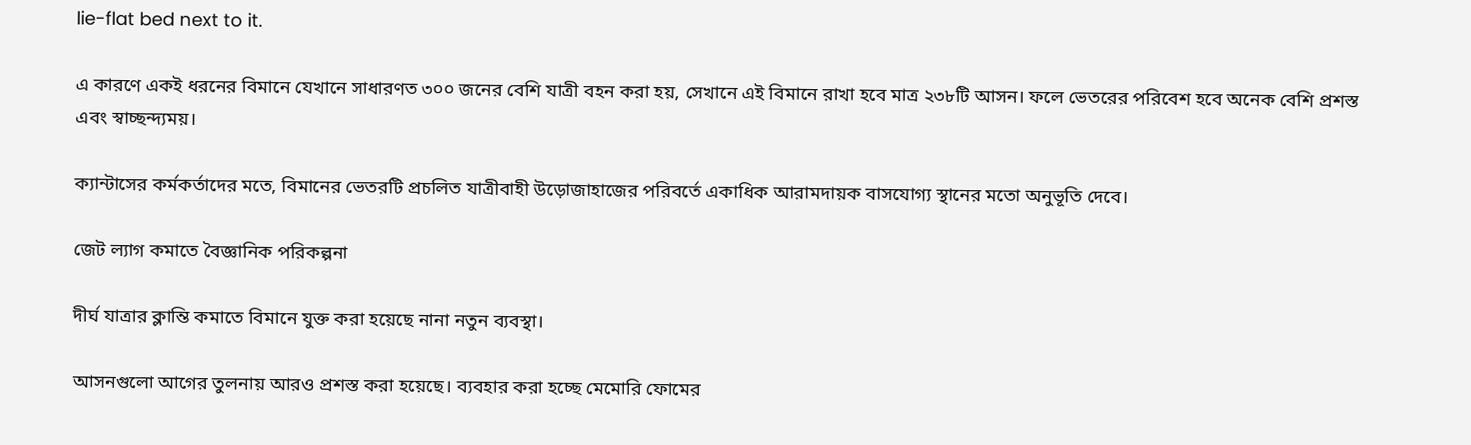lie-flat bed next to it.

এ কারণে একই ধরনের বিমানে যেখানে সাধারণত ৩০০ জনের বেশি যাত্রী বহন করা হয়, সেখানে এই বিমানে রাখা হবে মাত্র ২৩৮টি আসন। ফলে ভেতরের পরিবেশ হবে অনেক বেশি প্রশস্ত এবং স্বাচ্ছন্দ্যময়।

ক্যান্টাসের কর্মকর্তাদের মতে, বিমানের ভেতরটি প্রচলিত যাত্রীবাহী উড়োজাহাজের পরিবর্তে একাধিক আরামদায়ক বাসযোগ্য স্থানের মতো অনুভূতি দেবে।

জেট ল্যাগ কমাতে বৈজ্ঞানিক পরিকল্পনা

দীর্ঘ যাত্রার ক্লান্তি কমাতে বিমানে যুক্ত করা হয়েছে নানা নতুন ব্যবস্থা।

আসনগুলো আগের তুলনায় আরও প্রশস্ত করা হয়েছে। ব্যবহার করা হচ্ছে মেমোরি ফোমের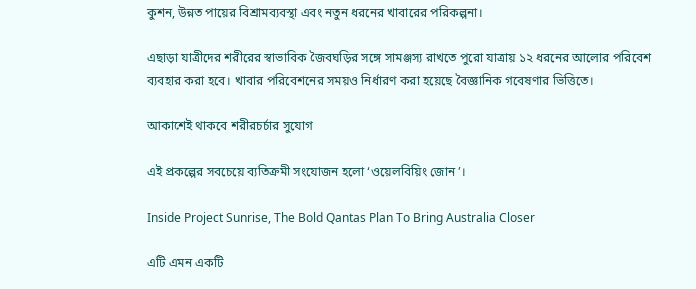কুশন, উন্নত পায়ের বিশ্রামব্যবস্থা এবং নতুন ধরনের খাবারের পরিকল্পনা।

এছাড়া যাত্রীদের শরীরের স্বাভাবিক জৈবঘড়ির সঙ্গে সামঞ্জস্য রাখতে পুরো যাত্রায় ১২ ধরনের আলোর পরিবেশ ব্যবহার করা হবে। খাবার পরিবেশনের সময়ও নির্ধারণ করা হয়েছে বৈজ্ঞানিক গবেষণার ভিত্তিতে।

আকাশেই থাকবে শরীরচর্চার সুযোগ

এই প্রকল্পের সবচেয়ে ব্যতিক্রমী সংযোজন হলো ‘ওয়েলবিয়িং জোন’।

Inside Project Sunrise, The Bold Qantas Plan To Bring Australia Closer

এটি এমন একটি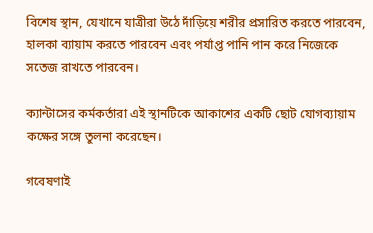বিশেষ স্থান, যেখানে যাত্রীরা উঠে দাঁড়িয়ে শরীর প্রসারিত করতে পারবেন, হালকা ব্যায়াম করতে পারবেন এবং পর্যাপ্ত পানি পান করে নিজেকে সতেজ রাখতে পারবেন।

ক্যান্টাসের কর্মকর্তারা এই স্থানটিকে আকাশের একটি ছোট যোগব্যায়াম কক্ষের সঙ্গে তুলনা করেছেন।

গবেষণাই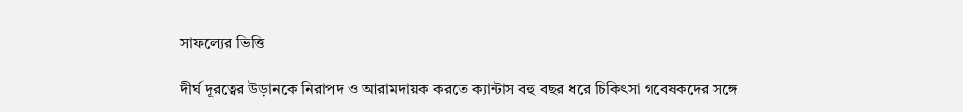সাফল্যের ভিত্তি

দীর্ঘ দূরত্বের উড়ানকে নিরাপদ ও আরামদায়ক করতে ক্যান্টাস বহু বছর ধরে চিকিৎসা গবেষকদের সঙ্গে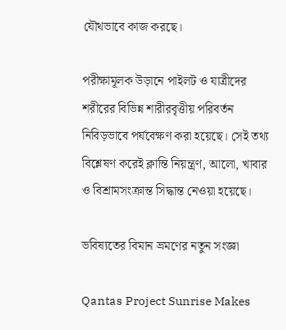যৌথভাবে কাজ করছে।

পরীক্ষামূলক উড়ানে পাইলট ও যাত্রীদের শরীরের বিভিন্ন শারীরবৃত্তীয় পরিবর্তন নিবিড়ভাবে পর্যবেক্ষণ করা হয়েছে। সেই তথ্য বিশ্লেষণ করেই ক্লান্তি নিয়ন্ত্রণ, আলো, খাবার ও বিশ্রামসংক্রান্ত সিদ্ধান্ত নেওয়া হয়েছে।

ভবিষ্যতের বিমান ভ্রমণের নতুন সংজ্ঞা

Qantas Project Sunrise Makes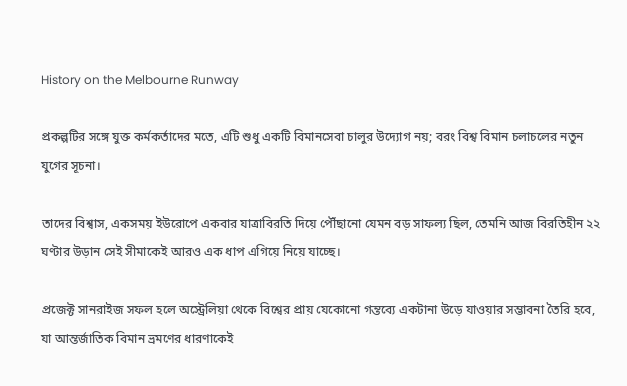History on the Melbourne Runway

প্রকল্পটির সঙ্গে যুক্ত কর্মকর্তাদের মতে, এটি শুধু একটি বিমানসেবা চালুর উদ্যোগ নয়; বরং বিশ্ব বিমান চলাচলের নতুন যুগের সূচনা।

তাদের বিশ্বাস, একসময় ইউরোপে একবার যাত্রাবিরতি দিয়ে পৌঁছানো যেমন বড় সাফল্য ছিল, তেমনি আজ বিরতিহীন ২২ ঘণ্টার উড়ান সেই সীমাকেই আরও এক ধাপ এগিয়ে নিয়ে যাচ্ছে।

প্রজেক্ট সানরাইজ সফল হলে অস্ট্রেলিয়া থেকে বিশ্বের প্রায় যেকোনো গন্তব্যে একটানা উড়ে যাওয়ার সম্ভাবনা তৈরি হবে, যা আন্তর্জাতিক বিমান ভ্রমণের ধারণাকেই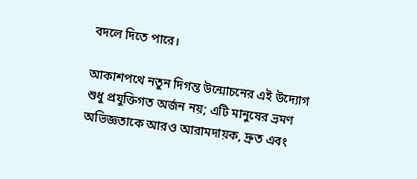বদলে দিতে পারে।

আকাশপথে নতুন দিগন্ত উন্মোচনের এই উদ্যোগ শুধু প্রযুক্তিগত অর্জন নয়; এটি মানুষের ভ্রমণ অভিজ্ঞতাকে আরও আরামদায়ক, দ্রুত এবং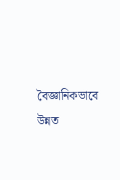বৈজ্ঞানিকভাবে উন্নত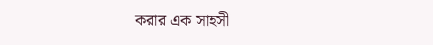করার এক সাহসী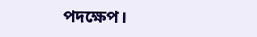পদক্ষেপ।